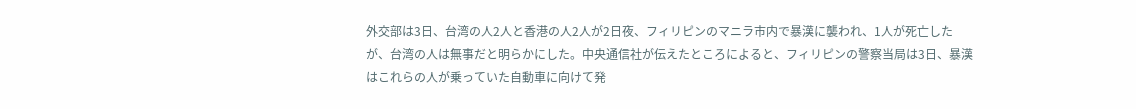外交部は3日、台湾の人2人と香港の人2人が2日夜、フィリピンのマニラ市内で暴漢に襲われ、1人が死亡したが、台湾の人は無事だと明らかにした。中央通信社が伝えたところによると、フィリピンの警察当局は3日、暴漢はこれらの人が乗っていた自動車に向けて発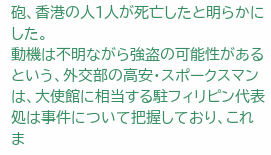砲、香港の人1人が死亡したと明らかにした。
動機は不明ながら強盗の可能性があるという、外交部の高安・スポークスマンは、大使館に相当する駐フィリピン代表処は事件について把握しており、これま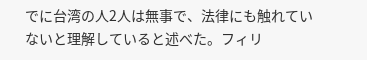でに台湾の人2人は無事で、法律にも触れていないと理解していると述べた。フィリ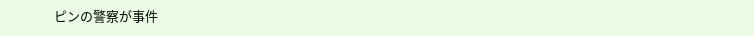ピンの警察が事件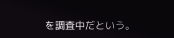を調査中だという。